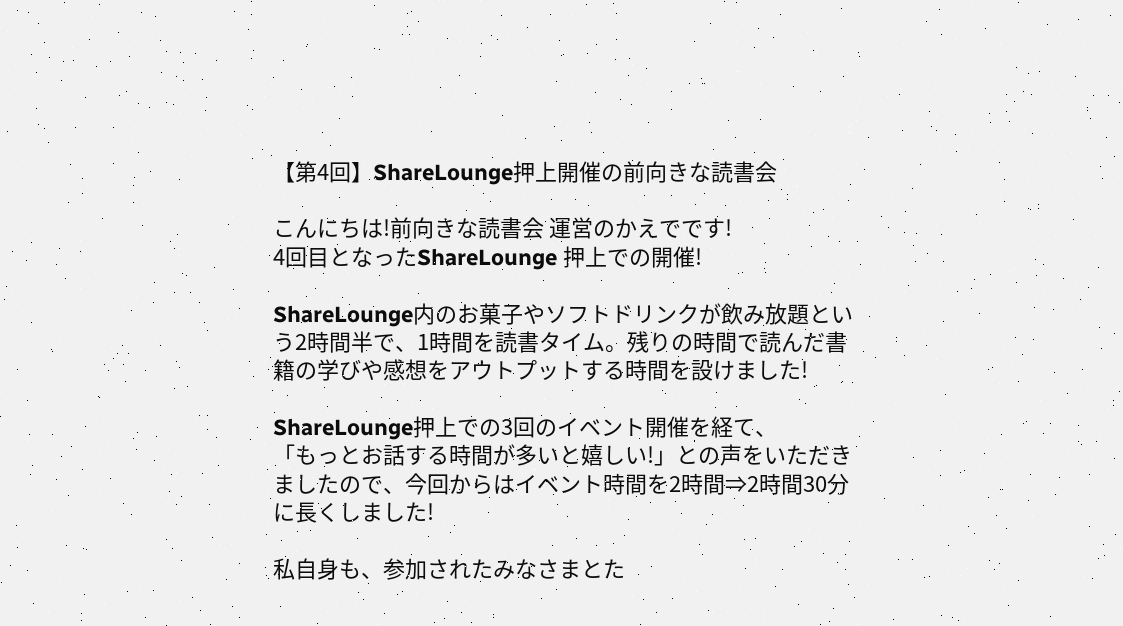【第4回】ShareLounge押上開催の前向きな読書会

こんにちは!前向きな読書会 運営のかえでです!
4回目となったShareLounge 押上での開催!

ShareLounge内のお菓子やソフトドリンクが飲み放題という2時間半で、1時間を読書タイム。残りの時間で読んだ書籍の学びや感想をアウトプットする時間を設けました!

ShareLounge押上での3回のイベント開催を経て、
「もっとお話する時間が多いと嬉しい!」との声をいただきましたので、今回からはイベント時間を2時間⇒2時間30分に長くしました!

私自身も、参加されたみなさまとた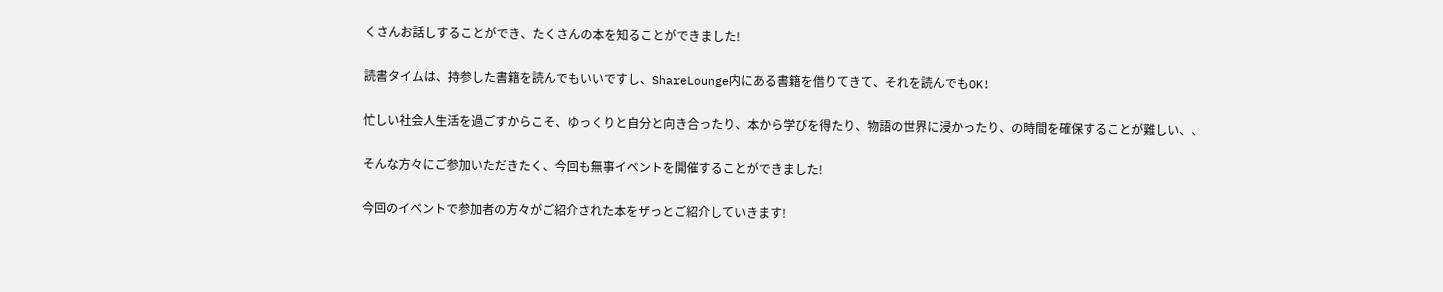くさんお話しすることができ、たくさんの本を知ることができました!

読書タイムは、持参した書籍を読んでもいいですし、ShareLounge内にある書籍を借りてきて、それを読んでもOK!

忙しい社会人生活を過ごすからこそ、ゆっくりと自分と向き合ったり、本から学びを得たり、物語の世界に浸かったり、の時間を確保することが難しい、、

そんな方々にご参加いただきたく、今回も無事イベントを開催することができました!

今回のイベントで参加者の方々がご紹介された本をザっとご紹介していきます!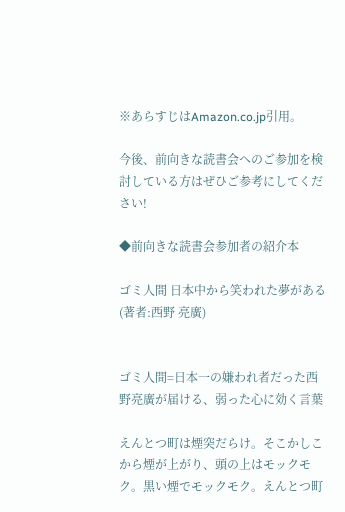※あらすじはAmazon.co.jp引用。

今後、前向きな読書会へのご参加を検討している方はぜひご参考にしてください!

◆前向きな読書会参加者の紹介本

ゴミ人間 日本中から笑われた夢がある(著者:西野 亮廣)


ゴミ人間=日本一の嫌われ者だった西野亮廣が届ける、弱った心に効く言葉

えんとつ町は煙突だらけ。そこかしこから煙が上がり、頭の上はモックモク。黒い煙でモックモク。えんとつ町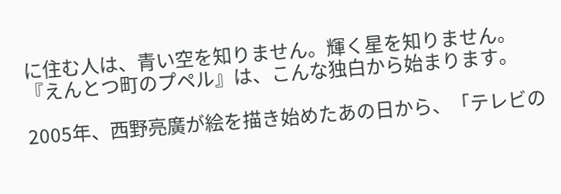に住む人は、青い空を知りません。輝く星を知りません。『えんとつ町のプペル』は、こんな独白から始まります。

2005年、西野亮廣が絵を描き始めたあの日から、「テレビの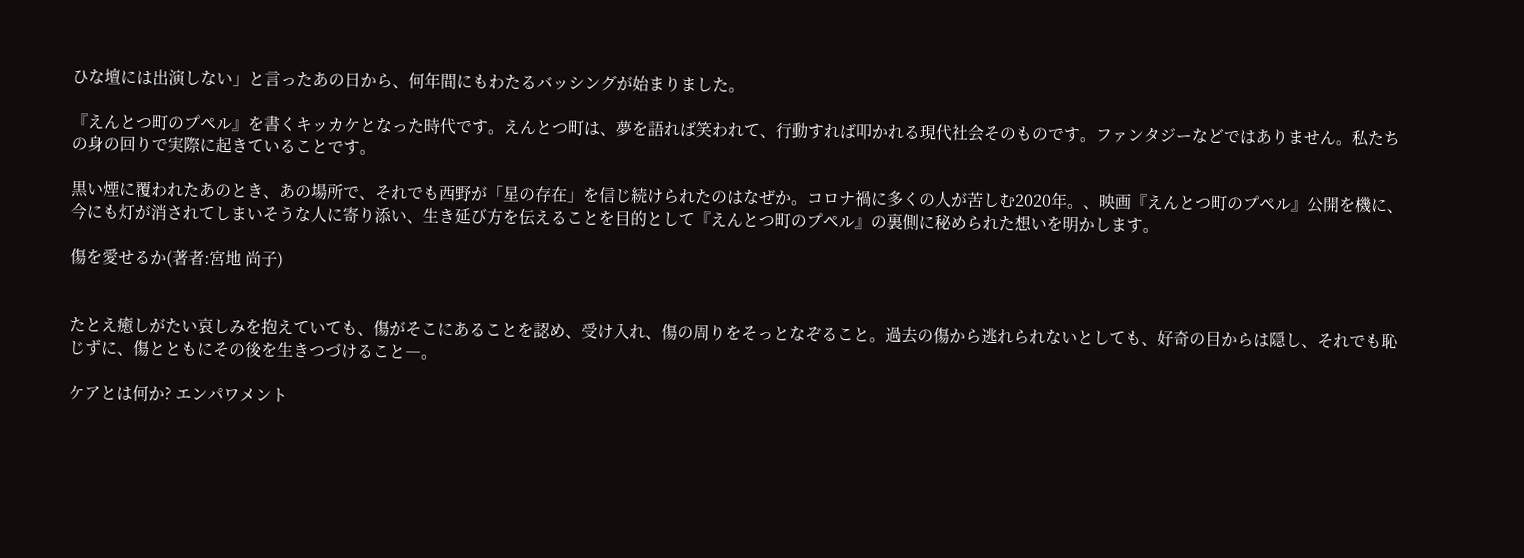ひな壇には出演しない」と言ったあの日から、何年間にもわたるバッシングが始まりました。

『えんとつ町のプペル』を書くキッカケとなった時代です。えんとつ町は、夢を語れば笑われて、行動すれば叩かれる現代社会そのものです。ファンタジーなどではありません。私たちの身の回りで実際に起きていることです。

黒い煙に覆われたあのとき、あの場所で、それでも西野が「星の存在」を信じ続けられたのはなぜか。コロナ禍に多くの人が苦しむ2020年。、映画『えんとつ町のプペル』公開を機に、今にも灯が消されてしまいそうな人に寄り添い、生き延び方を伝えることを目的として『えんとつ町のプペル』の裏側に秘められた想いを明かします。

傷を愛せるか(著者:宮地 尚子)


たとえ癒しがたい哀しみを抱えていても、傷がそこにあることを認め、受け入れ、傷の周りをそっとなぞること。過去の傷から逃れられないとしても、好奇の目からは隠し、それでも恥じずに、傷とともにその後を生きつづけること―。

ケアとは何か? エンパワメント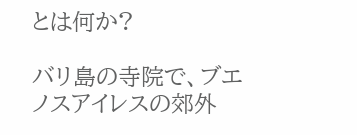とは何か?

バリ島の寺院で、ブエノスアイレスの郊外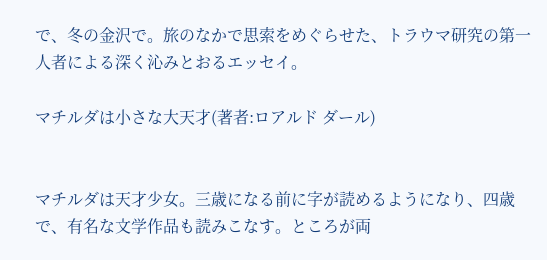で、冬の金沢で。旅のなかで思索をめぐらせた、トラウマ研究の第一人者による深く沁みとおるエッセイ。

マチルダは小さな大天才(著者:ロアルド ダール)


マチルダは天才少女。三歳になる前に字が読めるようになり、四歳で、有名な文学作品も読みこなす。ところが両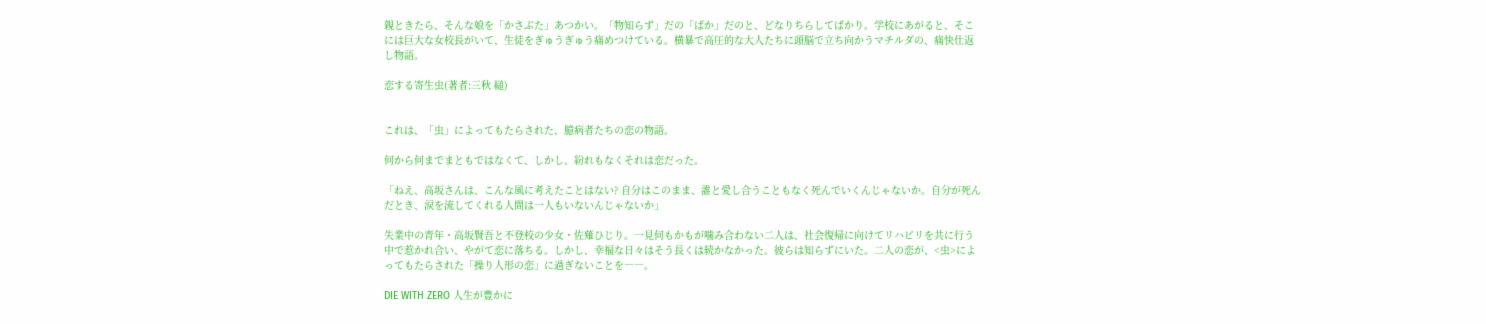親ときたら、そんな娘を「かさぶた」あつかい。「物知らず」だの「ばか」だのと、どなりちらしてばかり。学校にあがると、そこには巨大な女校長がいて、生徒をぎゅうぎゅう痛めつけている。横暴で高圧的な大人たちに頭脳で立ち向かうマチルダの、痛快仕返し物語。

恋する寄生虫(著者:三秋 縋)


これは、「虫」によってもたらされた、臆病者たちの恋の物語。

何から何までまともではなくて、しかし、紛れもなくそれは恋だった。

「ねえ、高坂さんは、こんな風に考えたことはない? 自分はこのまま、誰と愛し合うこともなく死んでいくんじゃないか。自分が死んだとき、涙を流してくれる人間は一人もいないんじゃないか」

失業中の青年・高坂賢吾と不登校の少女・佐薙ひじり。一見何もかもが噛み合わない二人は、社会復帰に向けてリハビリを共に行う中で惹かれ合い、やがて恋に落ちる。しかし、幸福な日々はそう長くは続かなかった。彼らは知らずにいた。二人の恋が、<虫>によってもたらされた「操り人形の恋」に過ぎないことを――。

DIE WITH ZERO 人生が豊かに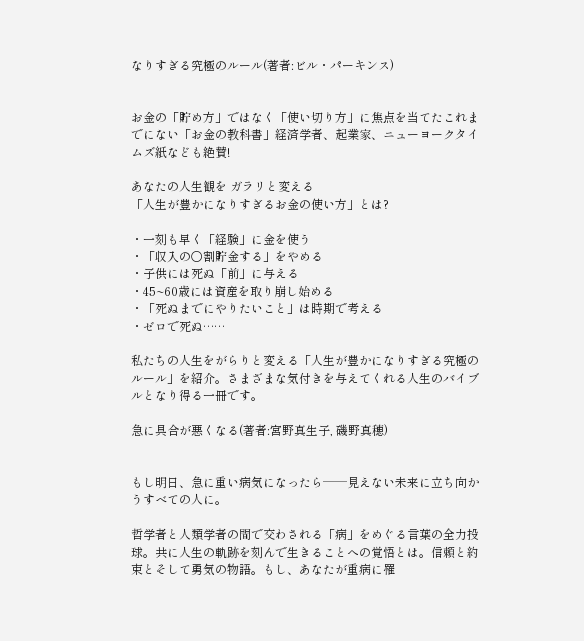なりすぎる究極のルール(著者:ビル・パーキンス)


お金の「貯め方」ではなく「使い切り方」に焦点を当てたこれまでにない「お金の教科書」経済学者、起業家、ニューヨークタイムズ紙なども絶賛!

あなたの人生観を ガラリと変える
「人生が豊かになりすぎるお金の使い方」とは?

・一刻も早く「経験」に金を使う
・「収入の〇割貯金する」をやめる
・子供には死ぬ「前」に与える
・45~60歳には資産を取り崩し始める
・「死ぬまでにやりたいこと」は時期で考える
・ゼロで死ぬ……

私たちの人生をがらりと変える「人生が豊かになりすぎる究極のルール」を紹介。さまざまな気付きを与えてくれる人生のバイブルとなり得る一冊です。

急に具合が悪くなる(著者:宮野真生子, 磯野真穂)


もし明日、急に重い病気になったら──見えない未来に立ち向かうすべての人に。

哲学者と人類学者の間で交わされる「病」をめぐる言葉の全力投球。共に人生の軌跡を刻んで生きることへの覚悟とは。信頼と約束とそして勇気の物語。もし、あなたが重病に罹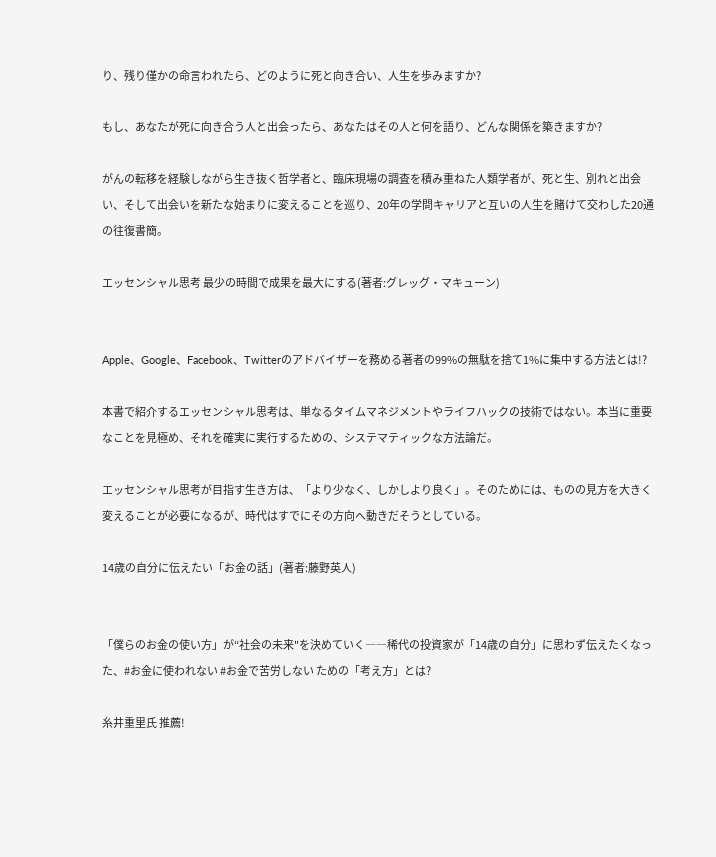り、残り僅かの命言われたら、どのように死と向き合い、人生を歩みますか?

もし、あなたが死に向き合う人と出会ったら、あなたはその人と何を語り、どんな関係を築きますか?

がんの転移を経験しながら生き抜く哲学者と、臨床現場の調査を積み重ねた人類学者が、死と生、別れと出会い、そして出会いを新たな始まりに変えることを巡り、20年の学問キャリアと互いの人生を賭けて交わした20通の往復書簡。

エッセンシャル思考 最少の時間で成果を最大にする(著者:グレッグ・マキューン)


Apple、Google、Facebook、Twitterのアドバイザーを務める著者の99%の無駄を捨て1%に集中する方法とは!?

本書で紹介するエッセンシャル思考は、単なるタイムマネジメントやライフハックの技術ではない。本当に重要なことを見極め、それを確実に実行するための、システマティックな方法論だ。

エッセンシャル思考が目指す生き方は、「より少なく、しかしより良く」。そのためには、ものの見方を大きく変えることが必要になるが、時代はすでにその方向へ動きだそうとしている。

14歳の自分に伝えたい「お金の話」(著者:藤野英人)


「僕らのお金の使い方」が“社会の未来"を決めていく――稀代の投資家が「14歳の自分」に思わず伝えたくなった、#お金に使われない #お金で苦労しない ための「考え方」とは?

糸井重里氏 推薦!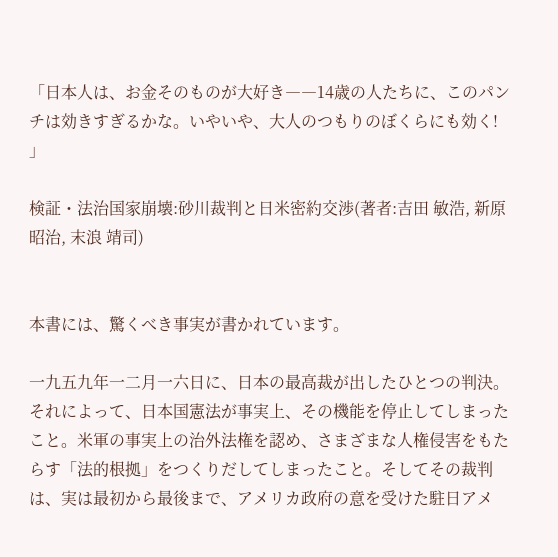「日本人は、お金そのものが大好き――14歳の人たちに、このパンチは効きすぎるかな。いやいや、大人のつもりのぼくらにも効く! 」

検証・法治国家崩壊:砂川裁判と日米密約交渉(著者:吉田 敏浩, 新原 昭治, 末浪 靖司)


本書には、驚くべき事実が書かれています。

一九五九年一二月一六日に、日本の最高裁が出したひとつの判決。それによって、日本国憲法が事実上、その機能を停止してしまったこと。米軍の事実上の治外法権を認め、さまざまな人権侵害をもたらす「法的根拠」をつくりだしてしまったこと。そしてその裁判は、実は最初から最後まで、アメリカ政府の意を受けた駐日アメ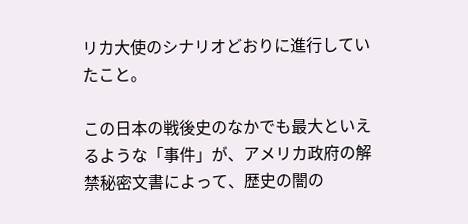リカ大使のシナリオどおりに進行していたこと。

この日本の戦後史のなかでも最大といえるような「事件」が、アメリカ政府の解禁秘密文書によって、歴史の闇の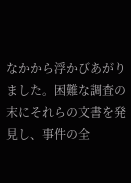なかから浮かびあがりました。困難な調査の末にそれらの文書を発見し、事件の全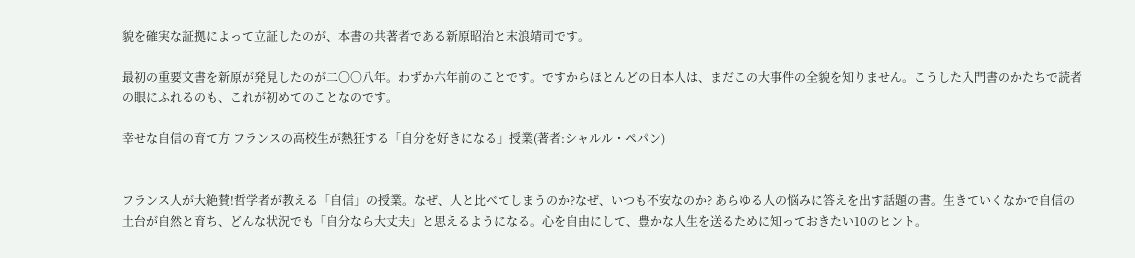貌を確実な証拠によって立証したのが、本書の共著者である新原昭治と末浪靖司です。

最初の重要文書を新原が発見したのが二〇〇八年。わずか六年前のことです。ですからほとんどの日本人は、まだこの大事件の全貌を知りません。こうした入門書のかたちで読者の眼にふれるのも、これが初めてのことなのです。

幸せな自信の育て方 フランスの高校生が熱狂する「自分を好きになる」授業(著者:シャルル・ペパン)


フランス人が大絶賛!哲学者が教える「自信」の授業。なぜ、人と比べてしまうのか?なぜ、いつも不安なのか? あらゆる人の悩みに答えを出す話題の書。生きていくなかで自信の土台が自然と育ち、どんな状況でも「自分なら大丈夫」と思えるようになる。心を自由にして、豊かな人生を送るために知っておきたい10のヒント。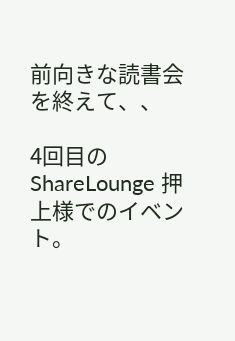前向きな読書会を終えて、、

4回目のShareLounge 押上様でのイベント。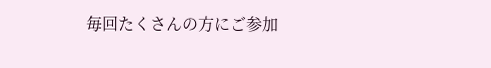毎回たくさんの方にご参加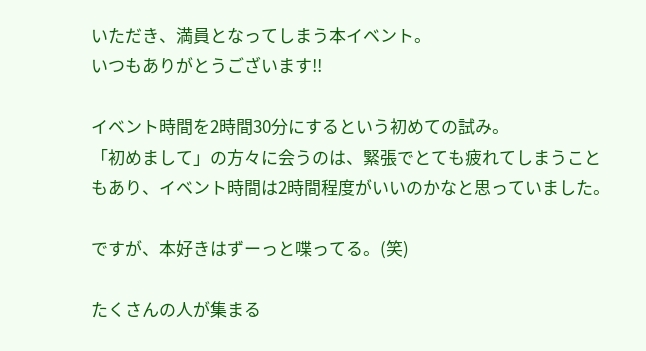いただき、満員となってしまう本イベント。
いつもありがとうございます!!

イベント時間を2時間30分にするという初めての試み。
「初めまして」の方々に会うのは、緊張でとても疲れてしまうこともあり、イベント時間は2時間程度がいいのかなと思っていました。

ですが、本好きはずーっと喋ってる。(笑)

たくさんの人が集まる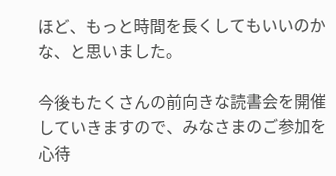ほど、もっと時間を長くしてもいいのかな、と思いました。

今後もたくさんの前向きな読書会を開催していきますので、みなさまのご参加を心待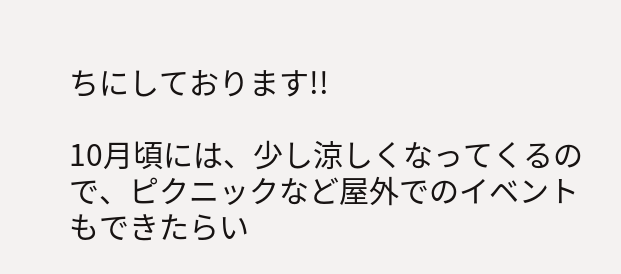ちにしております!!

10月頃には、少し涼しくなってくるので、ピクニックなど屋外でのイベントもできたらい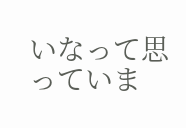いなって思っていま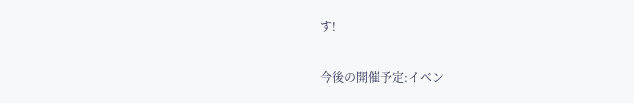す!

今後の開催予定:イベン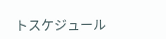トスケジュール